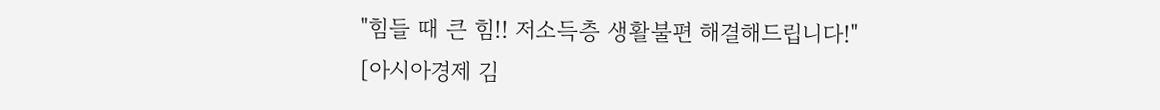"힘들 때 큰 힘!! 저소득층 생활불편 해결해드립니다!"
[아시아경제 김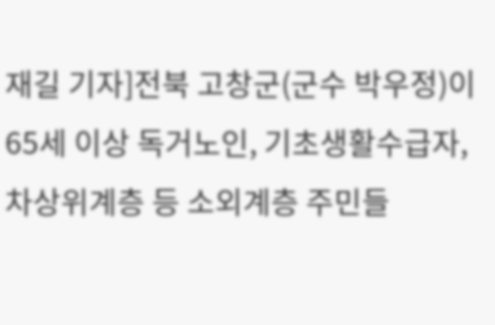재길 기자]전북 고창군(군수 박우정)이 65세 이상 독거노인, 기초생활수급자, 차상위계층 등 소외계층 주민들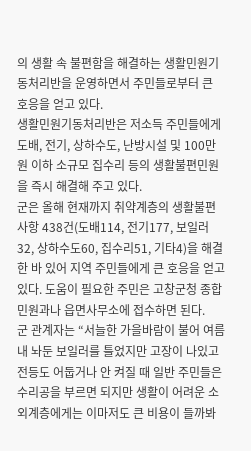의 생활 속 불편함을 해결하는 생활민원기동처리반을 운영하면서 주민들로부터 큰 호응을 얻고 있다.
생활민원기동처리반은 저소득 주민들에게 도배, 전기, 상하수도, 난방시설 및 100만원 이하 소규모 집수리 등의 생활불편민원을 즉시 해결해 주고 있다.
군은 올해 현재까지 취약계층의 생활불편사항 438건(도배114, 전기177, 보일러32, 상하수도60, 집수리51, 기타4)을 해결한 바 있어 지역 주민들에게 큰 호응을 얻고 있다. 도움이 필요한 주민은 고창군청 종합민원과나 읍면사무소에 접수하면 된다.
군 관계자는 “서늘한 가을바람이 불어 여름내 놔둔 보일러를 틀었지만 고장이 나있고 전등도 어둡거나 안 켜질 때 일반 주민들은 수리공을 부르면 되지만 생활이 어려운 소외계층에게는 이마저도 큰 비용이 들까봐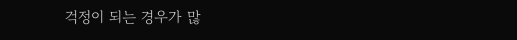걱정이 되는 경우가 많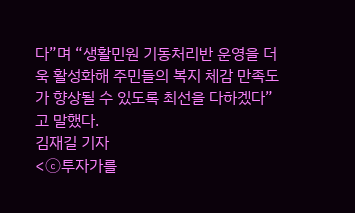다”며 “생활민원 기동처리반 운영을 더욱 활성화해 주민들의 복지 체감 만족도가 향상될 수 있도록 최선을 다하겠다”고 말했다.
김재길 기자
<ⓒ투자가를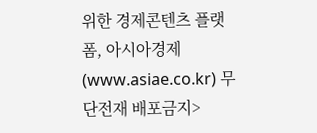위한 경제콘텐츠 플랫폼, 아시아경제(www.asiae.co.kr) 무단전재 배포금지>